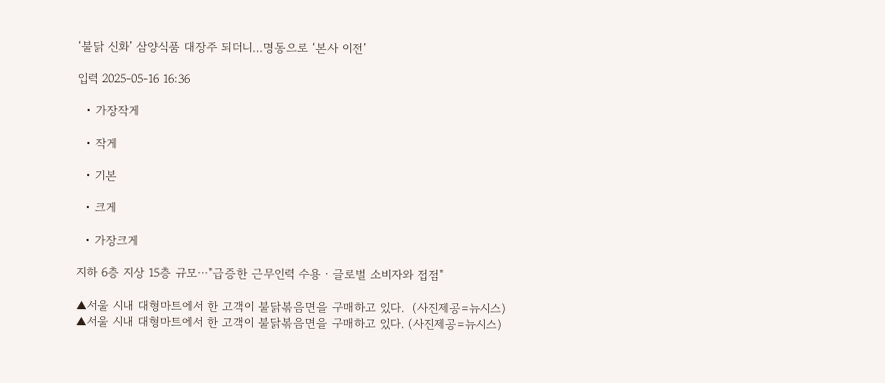‘불닭 신화’ 삼양식품 대장주 되더니…명동으로 ‘본사 이전’

입력 2025-05-16 16:36

  • 가장작게

  • 작게

  • 기본

  • 크게

  • 가장크게

지하 6층 지상 15층 규모⋯"급증한 근무인력 수용ㆍ글로벌 소비자와 접점"

▲서울 시내 대형마트에서 한 고객이 불닭볶음면을 구매하고 있다.  (사진제공=뉴시스)
▲서울 시내 대형마트에서 한 고객이 불닭볶음면을 구매하고 있다. (사진제공=뉴시스)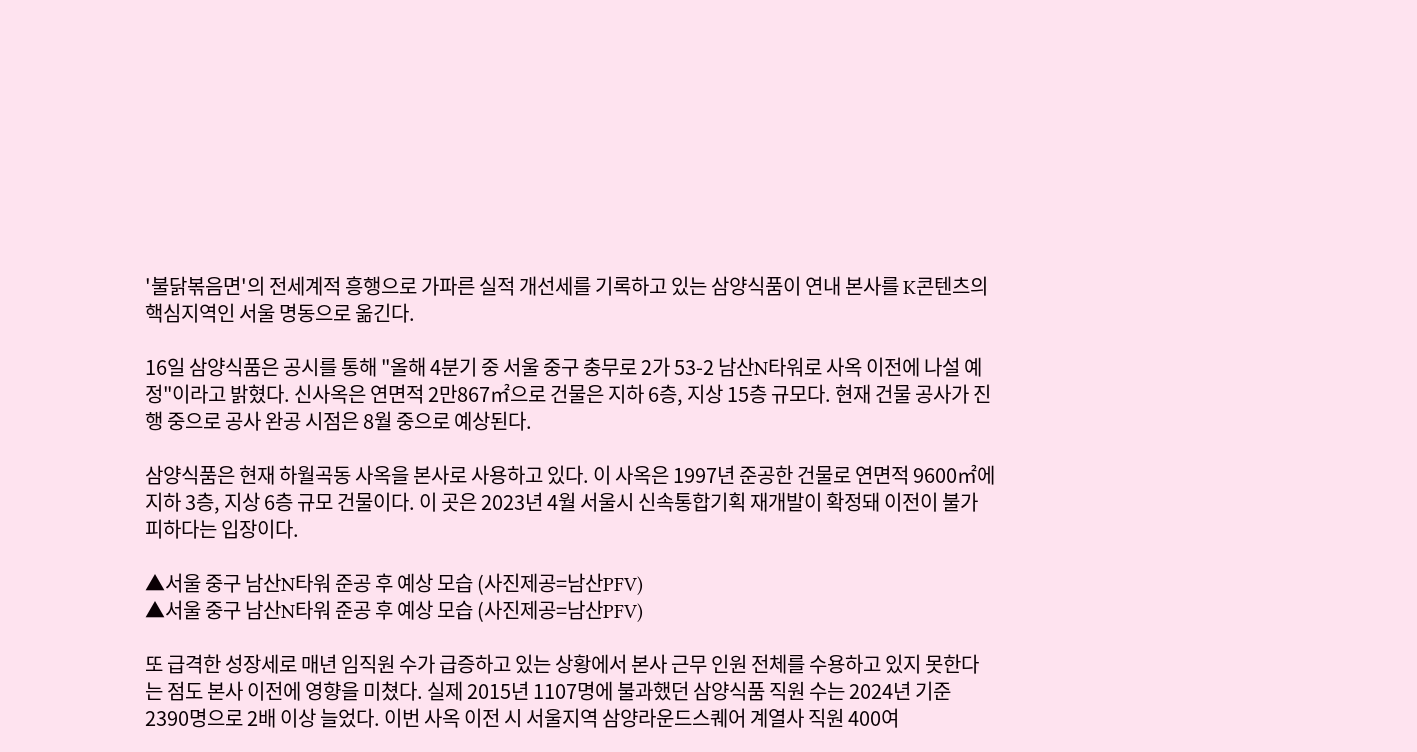'불닭볶음면'의 전세계적 흥행으로 가파른 실적 개선세를 기록하고 있는 삼양식품이 연내 본사를 K콘텐츠의 핵심지역인 서울 명동으로 옮긴다.

16일 삼양식품은 공시를 통해 "올해 4분기 중 서울 중구 충무로 2가 53-2 남산N타워로 사옥 이전에 나설 예정"이라고 밝혔다. 신사옥은 연면적 2만867㎡으로 건물은 지하 6층, 지상 15층 규모다. 현재 건물 공사가 진행 중으로 공사 완공 시점은 8월 중으로 예상된다.

삼양식품은 현재 하월곡동 사옥을 본사로 사용하고 있다. 이 사옥은 1997년 준공한 건물로 연면적 9600㎡에 지하 3층, 지상 6층 규모 건물이다. 이 곳은 2023년 4월 서울시 신속통합기획 재개발이 확정돼 이전이 불가피하다는 입장이다.

▲서울 중구 남산N타워 준공 후 예상 모습 (사진제공=남산PFV)
▲서울 중구 남산N타워 준공 후 예상 모습 (사진제공=남산PFV)

또 급격한 성장세로 매년 임직원 수가 급증하고 있는 상황에서 본사 근무 인원 전체를 수용하고 있지 못한다는 점도 본사 이전에 영향을 미쳤다. 실제 2015년 1107명에 불과했던 삼양식품 직원 수는 2024년 기준 2390명으로 2배 이상 늘었다. 이번 사옥 이전 시 서울지역 삼양라운드스퀘어 계열사 직원 400여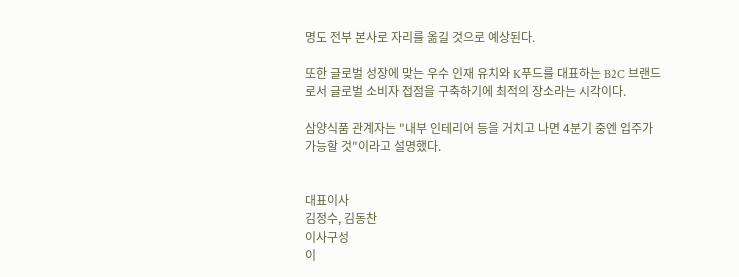명도 전부 본사로 자리를 옮길 것으로 예상된다.

또한 글로벌 성장에 맞는 우수 인재 유치와 K푸드를 대표하는 B2C 브랜드로서 글로벌 소비자 접점을 구축하기에 최적의 장소라는 시각이다.

삼양식품 관계자는 "내부 인테리어 등을 거치고 나면 4분기 중엔 입주가 가능할 것"이라고 설명했다.


대표이사
김정수, 김동찬
이사구성
이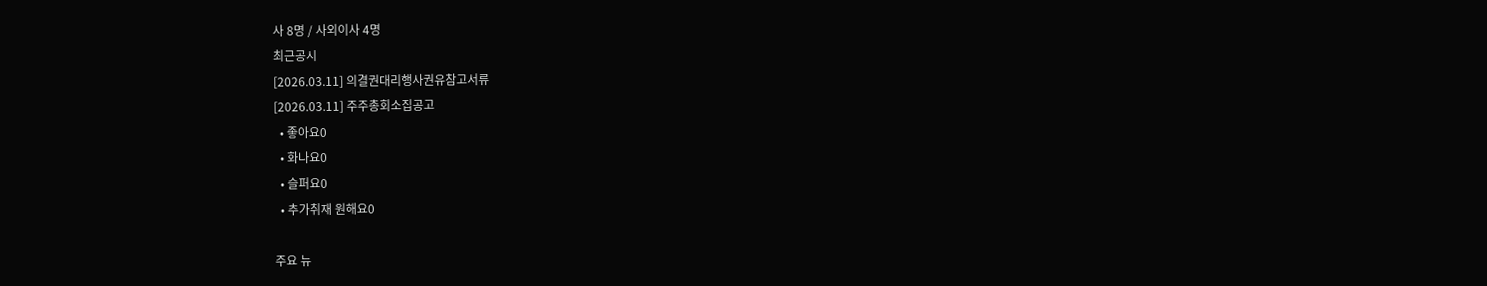사 8명 / 사외이사 4명
최근공시
[2026.03.11] 의결권대리행사권유참고서류
[2026.03.11] 주주총회소집공고
  • 좋아요0
  • 화나요0
  • 슬퍼요0
  • 추가취재 원해요0

주요 뉴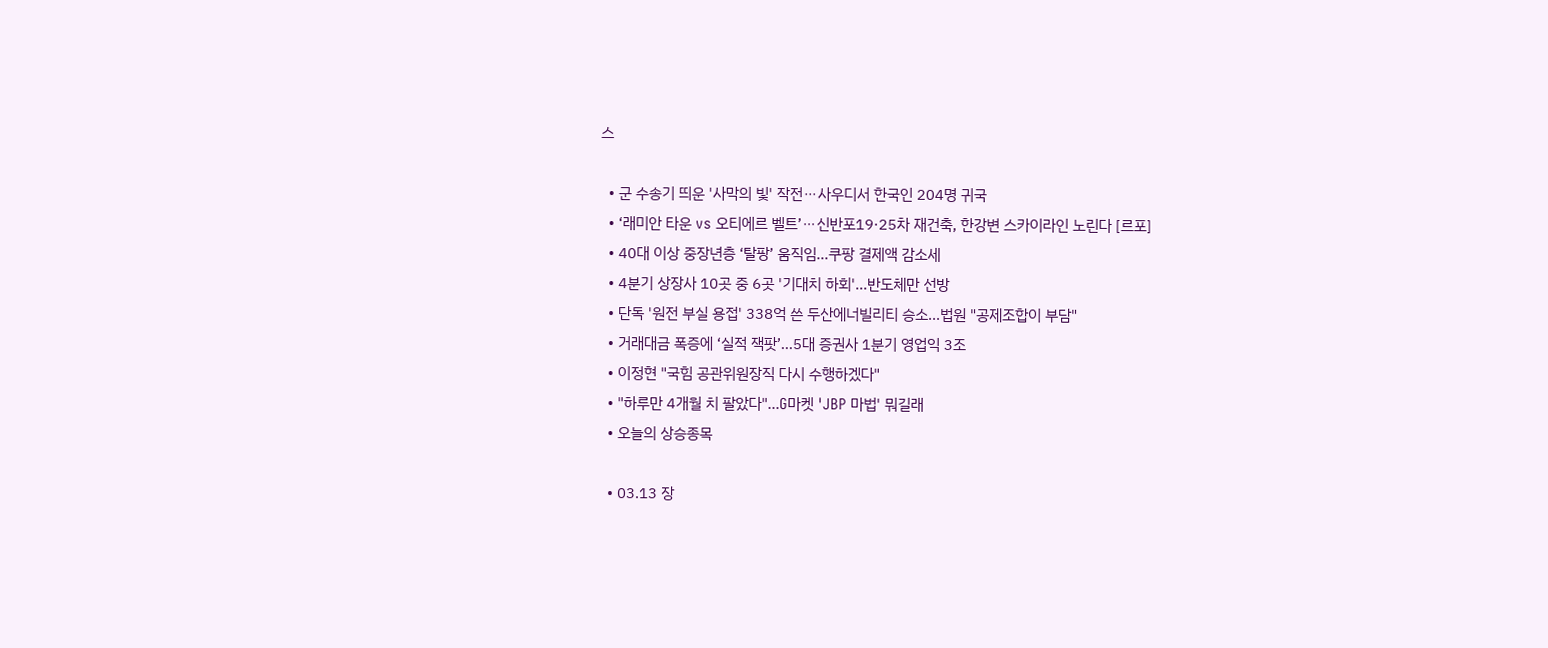스

  • 군 수송기 띄운 '사막의 빛' 작전⋯사우디서 한국인 204명 귀국
  • ‘래미안 타운 vs 오티에르 벨트’⋯신반포19·25차 재건축, 한강변 스카이라인 노린다 [르포]
  • 40대 이상 중장년층 ‘탈팡’ 움직임…쿠팡 결제액 감소세
  • 4분기 상장사 10곳 중 6곳 '기대치 하회'…반도체만 선방
  • 단독 '원전 부실 용접' 338억 쓴 두산에너빌리티 승소...법원 "공제조합이 부담"
  • 거래대금 폭증에 ‘실적 잭팟’…5대 증권사 1분기 영업익 3조
  • 이정현 "국힘 공관위원장직 다시 수행하겠다"
  • "하루만 4개월 치 팔았다"…G마켓 'JBP 마법' 뭐길래
  • 오늘의 상승종목

  • 03.13 장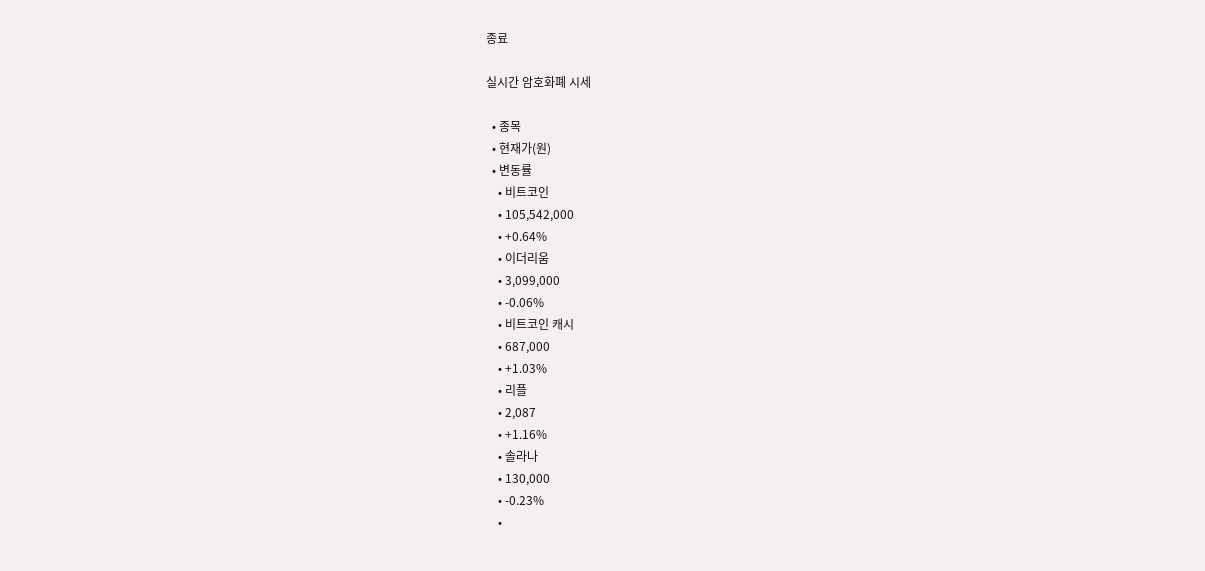종료

실시간 암호화폐 시세

  • 종목
  • 현재가(원)
  • 변동률
    • 비트코인
    • 105,542,000
    • +0.64%
    • 이더리움
    • 3,099,000
    • -0.06%
    • 비트코인 캐시
    • 687,000
    • +1.03%
    • 리플
    • 2,087
    • +1.16%
    • 솔라나
    • 130,000
    • -0.23%
    •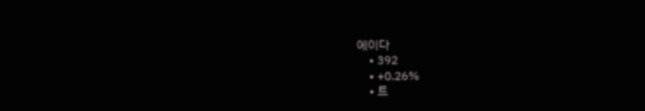에이다
    • 392
    • +0.26%
    • 트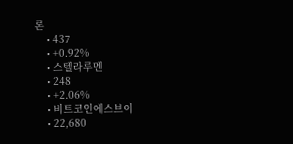론
    • 437
    • +0.92%
    • 스텔라루멘
    • 248
    • +2.06%
    • 비트코인에스브이
    • 22,680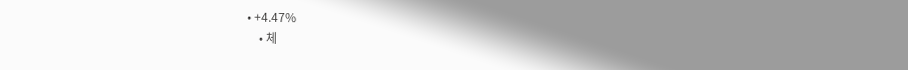• +4.47%
    • 체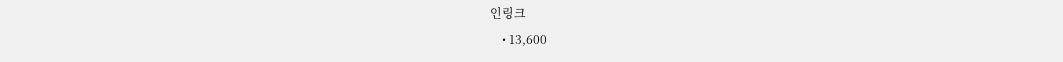인링크
    • 13,600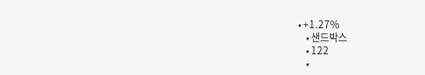• +1.27%
    • 샌드박스
    • 122
    •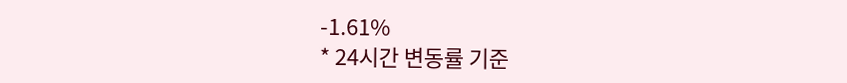-1.61%
* 24시간 변동률 기준